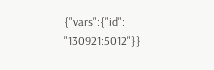{"vars":{"id": "130921:5012"}}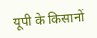यूपी के किसानों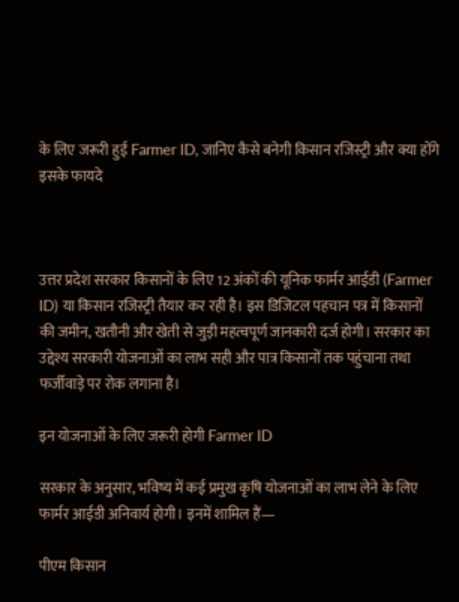के लिए जरूरी हुई Farmer ID, जानिए कैसे बनेगी किसान रजिस्ट्री और क्या होंगे इसके फायदे



उत्तर प्रदेश सरकार किसानों के लिए 12 अंकों की यूनिक फार्मर आईडी (Farmer ID) या किसान रजिस्ट्री तैयार कर रही है। इस डिजिटल पहचान पत्र में किसानों की जमीन, खतौनी और खेती से जुड़ी महत्वपूर्ण जानकारी दर्ज होगी। सरकार का उद्देश्य सरकारी योजनाओं का लाभ सही और पात्र किसानों तक पहुंचाना तथा फर्जीवाड़े पर रोक लगाना है।

इन योजनाओं के लिए जरूरी होगी Farmer ID

सरकार के अनुसार, भविष्य में कई प्रमुख कृषि योजनाओं का लाभ लेने के लिए फार्मर आईडी अनिवार्य होगी। इनमें शामिल हैं—

पीएम किसान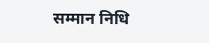सम्मान निधि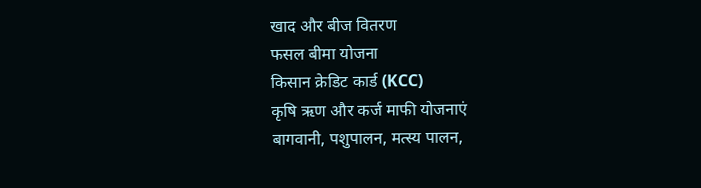खाद और बीज वितरण
फसल बीमा योजना
किसान क्रेडिट कार्ड (KCC)
कृषि ऋण और कर्ज माफी योजनाएं
बागवानी, पशुपालन, मत्स्य पालन,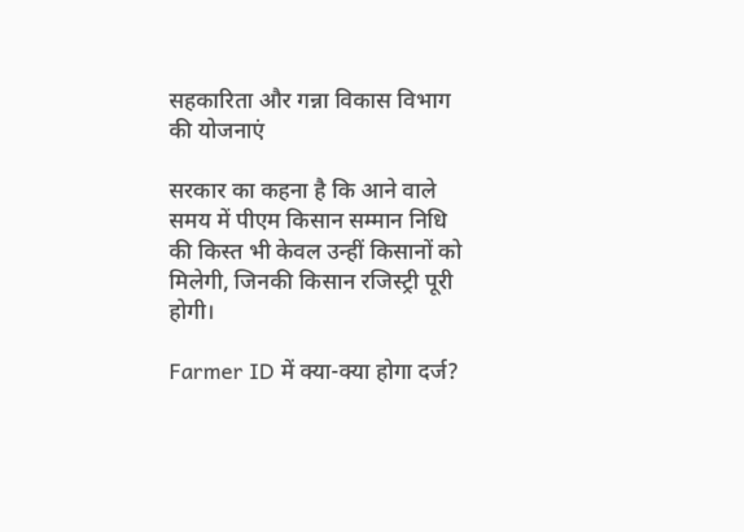सहकारिता और गन्ना विकास विभाग की योजनाएं

सरकार का कहना है कि आने वाले समय में पीएम किसान सम्मान निधि की किस्त भी केवल उन्हीं किसानों को मिलेगी, जिनकी किसान रजिस्ट्री पूरी होगी।

Farmer ID में क्या-क्या होगा दर्ज?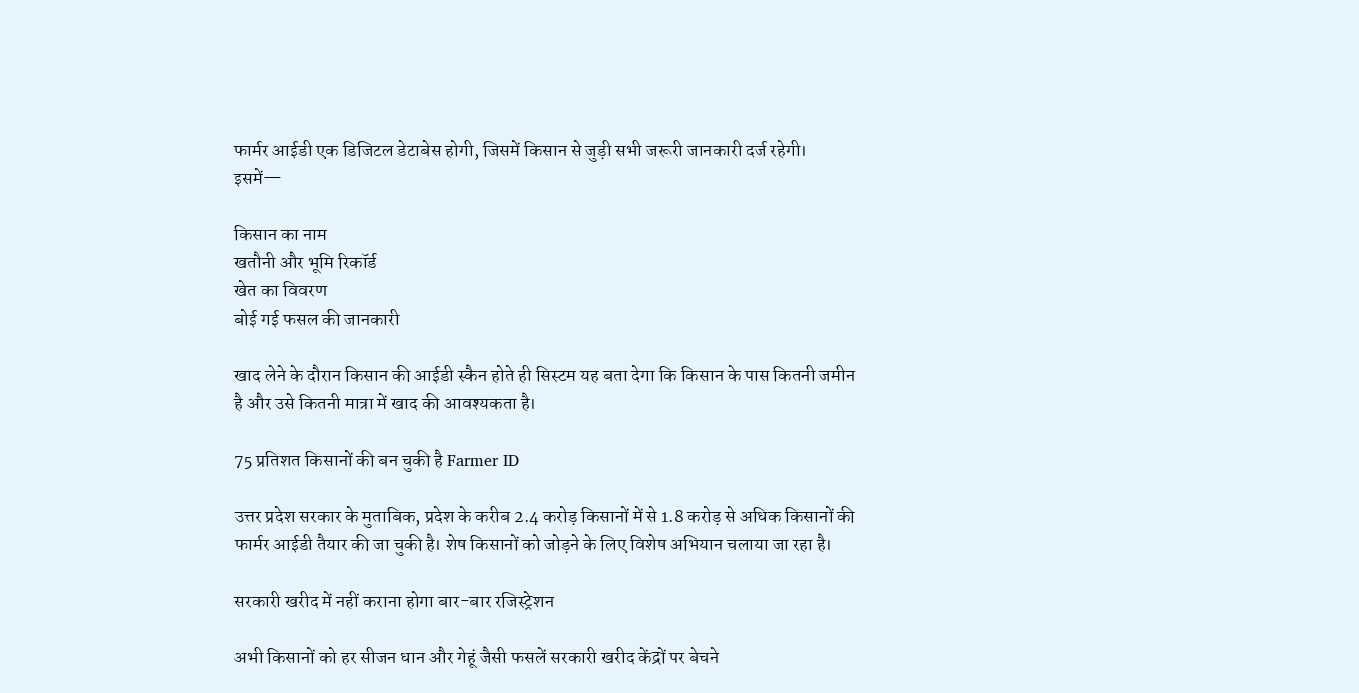फार्मर आईडी एक डिजिटल डेटाबेस होगी, जिसमें किसान से जुड़ी सभी जरूरी जानकारी दर्ज रहेगी। इसमें—

किसान का नाम
खतौनी और भूमि रिकॉर्ड
खेत का विवरण
बोई गई फसल की जानकारी

खाद लेने के दौरान किसान की आईडी स्कैन होते ही सिस्टम यह बता देगा कि किसान के पास कितनी जमीन है और उसे कितनी मात्रा में खाद की आवश्यकता है।

75 प्रतिशत किसानों की बन चुकी है Farmer ID

उत्तर प्रदेश सरकार के मुताबिक, प्रदेश के करीब 2.4 करोड़ किसानों में से 1.8 करोड़ से अधिक किसानों की फार्मर आईडी तैयार की जा चुकी है। शेष किसानों को जोड़ने के लिए विशेष अभियान चलाया जा रहा है।

सरकारी खरीद में नहीं कराना होगा बार-बार रजिस्ट्रेशन

अभी किसानों को हर सीजन धान और गेहूं जैसी फसलें सरकारी खरीद केंद्रों पर बेचने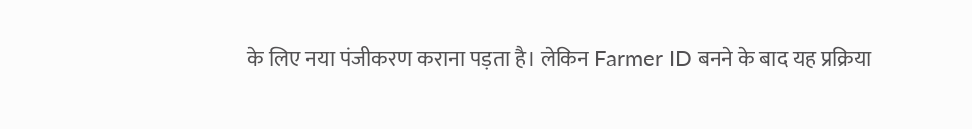के लिए नया पंजीकरण कराना पड़ता है। लेकिन Farmer ID बनने के बाद यह प्रक्रिया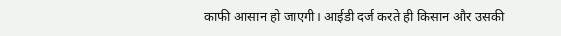काफी आसान हो जाएगी। आईडी दर्ज करते ही किसान और उसकी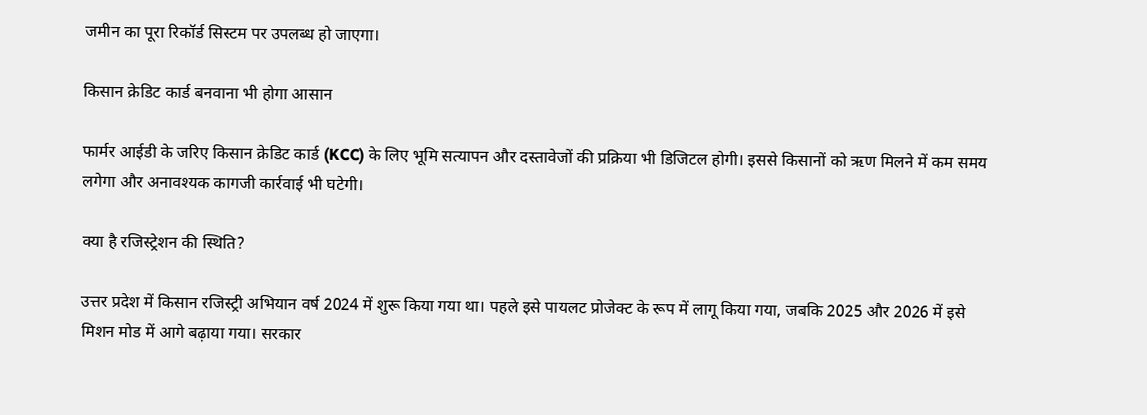जमीन का पूरा रिकॉर्ड सिस्टम पर उपलब्ध हो जाएगा।

किसान क्रेडिट कार्ड बनवाना भी होगा आसान

फार्मर आईडी के जरिए किसान क्रेडिट कार्ड (KCC) के लिए भूमि सत्यापन और दस्तावेजों की प्रक्रिया भी डिजिटल होगी। इससे किसानों को ऋण मिलने में कम समय लगेगा और अनावश्यक कागजी कार्रवाई भी घटेगी।

क्या है रजिस्ट्रेशन की स्थिति?

उत्तर प्रदेश में किसान रजिस्ट्री अभियान वर्ष 2024 में शुरू किया गया था। पहले इसे पायलट प्रोजेक्ट के रूप में लागू किया गया, जबकि 2025 और 2026 में इसे मिशन मोड में आगे बढ़ाया गया। सरकार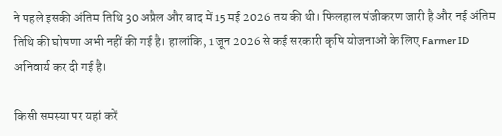ने पहले इसकी अंतिम तिथि 30 अप्रैल और बाद में 15 मई 2026 तय की थी। फिलहाल पंजीकरण जारी है और नई अंतिम तिथि की घोषणा अभी नहीं की गई है। हालांकि, 1 जून 2026 से कई सरकारी कृषि योजनाओं के लिए Farmer ID अनिवार्य कर दी गई है।

किसी समस्या पर यहां करें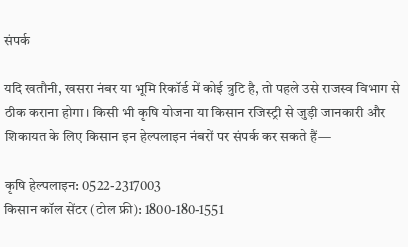संपर्क

यदि खतौनी, खसरा नंबर या भूमि रिकॉर्ड में कोई त्रुटि है, तो पहले उसे राजस्व विभाग से ठीक कराना होगा। किसी भी कृषि योजना या किसान रजिस्ट्री से जुड़ी जानकारी और शिकायत के लिए किसान इन हेल्पलाइन नंबरों पर संपर्क कर सकते हैं—

कृषि हेल्पलाइन: 0522-2317003
किसान कॉल सेंटर (टोल फ्री): 1800-180-1551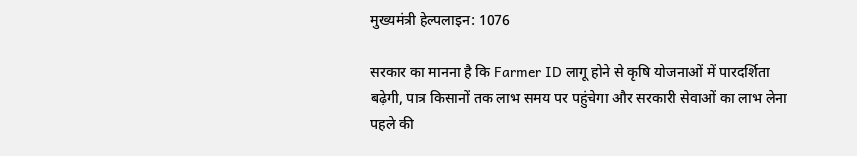मुख्यमंत्री हेल्पलाइन: 1076

सरकार का मानना है कि Farmer ID लागू होने से कृषि योजनाओं में पारदर्शिता बढ़ेगी, पात्र किसानों तक लाभ समय पर पहुंचेगा और सरकारी सेवाओं का लाभ लेना पहले की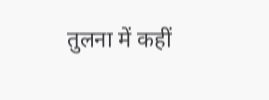तुलना में कहीं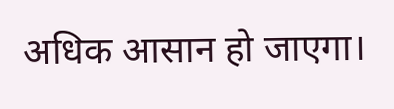अधिक आसान हो जाएगा।